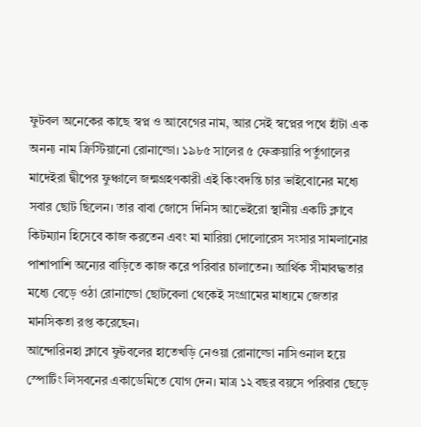ফুটবল অনেকের কাছে স্বপ্ন ও আবেগের নাম, আর সেই স্বপ্নের পথে হাঁটা এক অনন্য নাম ক্রিস্টিয়ানো রোনাল্ডো। ১৯৮৫ সালের ৫ ফেব্রুয়ারি পর্তুগালের মাদেইরা দ্বীপের ফুঞ্চালে জন্মগ্রহণকারী এই কিংবদন্তি চার ভাইবোনের মধ্যে সবার ছোট ছিলেন। তার বাবা জোসে দিনিস আভেইরো স্থানীয় একটি ক্লাবে কিটম্যান হিসেবে কাজ করতেন এবং মা মারিয়া দোলোরেস সংসার সামলানোর পাশাপাশি অন্যের বাড়িতে কাজ করে পরিবার চালাতেন। আর্থিক সীমাবদ্ধতার মধ্যে বেড়ে ওঠা রোনাল্ডো ছোটবেলা থেকেই সংগ্রামের মাধ্যমে জেতার মানসিকতা রপ্ত করেছেন।
আন্দোরিনহা ক্লাবে ফুটবলের হাতেখড়ি নেওয়া রোনাল্ডো নাসিওনাল হয়ে স্পোর্টিং লিসবনের একাডেমিতে যোগ দেন। মাত্র ১২ বছর বয়সে পরিবার ছেড়ে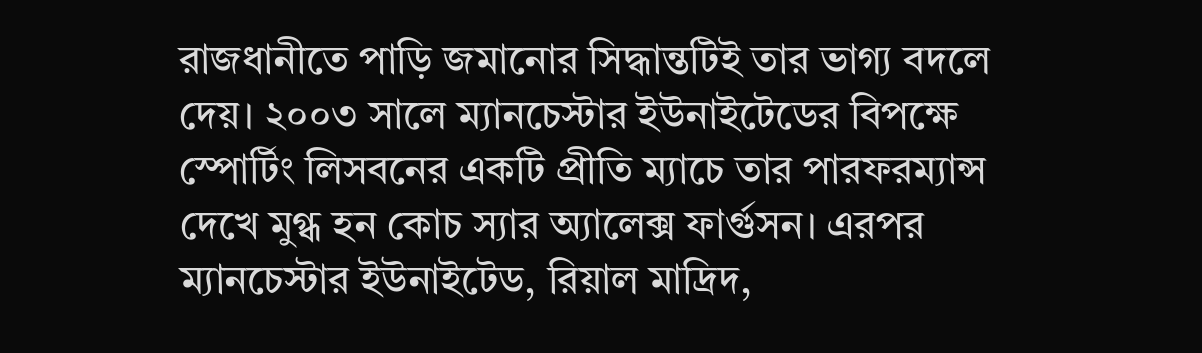রাজধানীতে পাড়ি জমানোর সিদ্ধান্তটিই তার ভাগ্য বদলে দেয়। ২০০৩ সালে ম্যানচেস্টার ইউনাইটেডের বিপক্ষে স্পোর্টিং লিসবনের একটি প্রীতি ম্যাচে তার পারফরম্যান্স দেখে মুগ্ধ হন কোচ স্যার অ্যালেক্স ফার্গুসন। এরপর ম্যানচেস্টার ইউনাইটেড, রিয়াল মাদ্রিদ,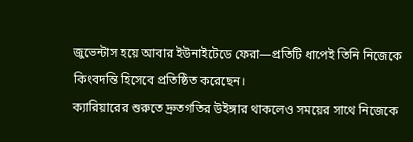জুভেন্টাস হয়ে আবার ইউনাইটেডে ফেরা—প্রতিটি ধাপেই তিনি নিজেকে কিংবদন্তি হিসেবে প্রতিষ্ঠিত করেছেন।
ক্যারিয়ারের শুরুতে দ্রুতগতির উইঙ্গার থাকলেও সময়ের সাথে নিজেকে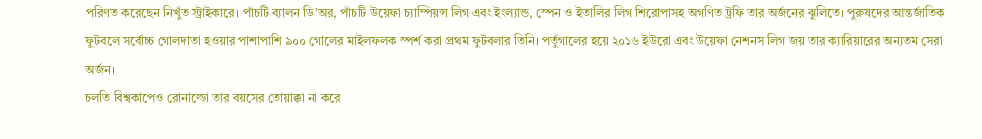পরিণত করেছেন নিখুঁত স্ট্রাইকারে। পাঁচটি ব্যালন ডি’অর, পাঁচটি উয়েফা চ্যাম্পিয়ন্স লিগ এবং ইংল্যান্ড, স্পেন ও ইতালির লিগ শিরোপাসহ অগণিত ট্রফি তার অর্জনের ঝুলিতে। পুরুষদের আন্তর্জাতিক ফুটবলে সর্বোচ্চ গোলদাতা হওয়ার পাশাপাশি ৯০০ গোলের মাইলফলক স্পর্শ করা প্রথম ফুটবলার তিনি। পর্তুগালের হয়ে ২০১৬ ইউরো এবং উয়েফা নেশনস লিগ জয় তার ক্যারিয়ারের অন্যতম সেরা অর্জন।
চলতি বিশ্বকাপেও রোনাল্ডো তার বয়সের তোয়াক্কা না করে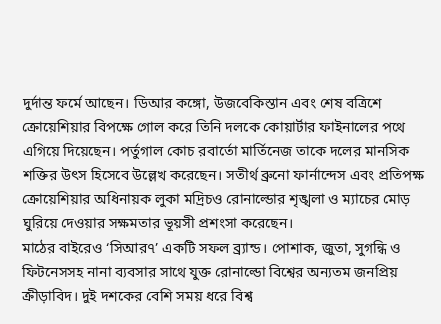দুর্দান্ত ফর্মে আছেন। ডিআর কঙ্গো, উজবেকিস্তান এবং শেষ বত্রিশে ক্রোয়েশিয়ার বিপক্ষে গোল করে তিনি দলকে কোয়ার্টার ফাইনালের পথে এগিয়ে দিয়েছেন। পর্তুগাল কোচ রবার্তো মার্তিনেজ তাকে দলের মানসিক শক্তির উৎস হিসেবে উল্লেখ করেছেন। সতীর্থ ব্রুনো ফার্নান্দেস এবং প্রতিপক্ষ ক্রোয়েশিয়ার অধিনায়ক লুকা মদ্রিচও রোনাল্ডোর শৃঙ্খলা ও ম্যাচের মোড় ঘুরিয়ে দেওয়ার সক্ষমতার ভূয়সী প্রশংসা করেছেন।
মাঠের বাইরেও ‘সিআর৭’ একটি সফল ব্র্যান্ড। পোশাক, জুতা, সুগন্ধি ও ফিটনেসসহ নানা ব্যবসার সাথে যুক্ত রোনাল্ডো বিশ্বের অন্যতম জনপ্রিয় ক্রীড়াবিদ। দুই দশকের বেশি সময় ধরে বিশ্ব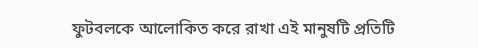ফুটবলকে আলোকিত করে রাখা এই মানুষটি প্রতিটি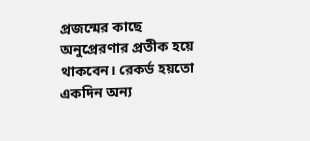প্রজন্মের কাছে অনুপ্রেরণার প্রতীক হয়ে থাকবেন। রেকর্ড হয়তো একদিন অন্য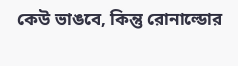কেউ ভাঙবে, কিন্তু রোনাল্ডোর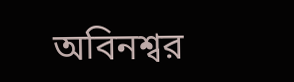অবিনশ্বর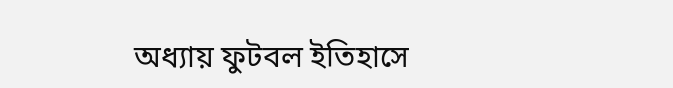অধ্যায় ফুটবল ইতিহাসে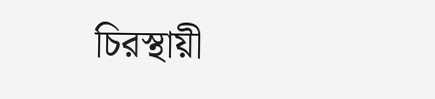চিরস্থায়ী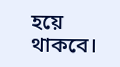হয়ে থাকবে।